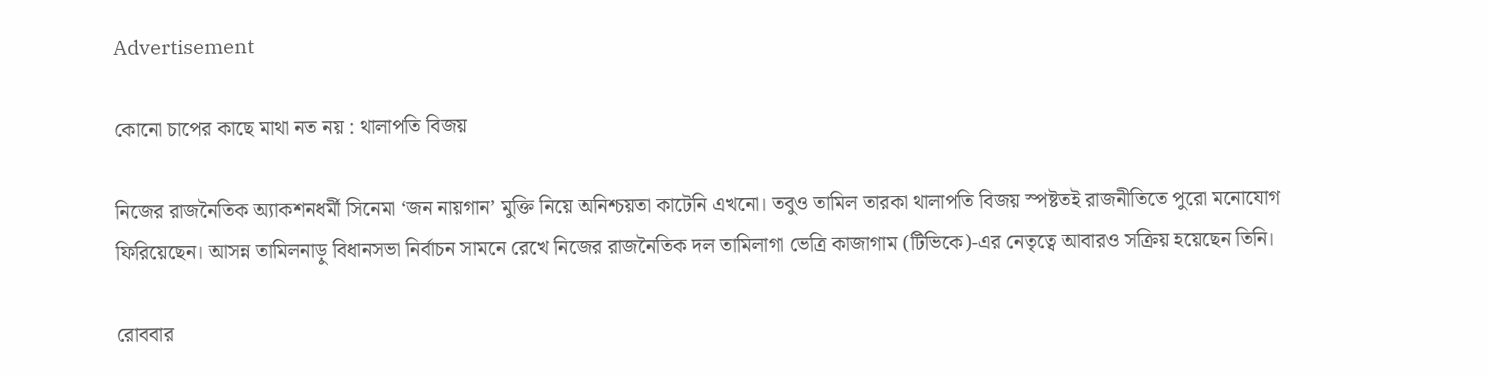Advertisement

কোনো চাপের কাছে মাথা নত নয় : থালাপতি বিজয়

নিজের রাজনৈতিক অ্যাকশনধর্মী সিনেমা ‘জন নায়গান’ মুক্তি নিয়ে অনিশ্চয়তা কাটেনি এখনো। তবুও তামিল তারকা থালাপতি বিজয় স্পষ্টতই রাজনীতিতে পুরো মনোযোগ ফিরিয়েছেন। আসন্ন তামিলনাড়ু বিধানসভা নির্বাচন সামনে রেখে নিজের রাজনৈতিক দল তামিলাগা ভেত্রি কাজাগাম (টিভিকে)-এর নেতৃত্বে আবারও সক্রিয় হয়েছেন তিনি।

রোববার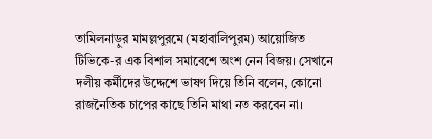তামিলনাড়ুর মামল্লপুরমে (মহাবালিপুরম) আয়োজিত টিভিকে-র এক বিশাল সমাবেশে অংশ নেন বিজয়। সেখানে দলীয় কর্মীদের উদ্দেশে ভাষণ দিয়ে তিনি বলেন, কোনো রাজনৈতিক চাপের কাছে তিনি মাথা নত করবেন না।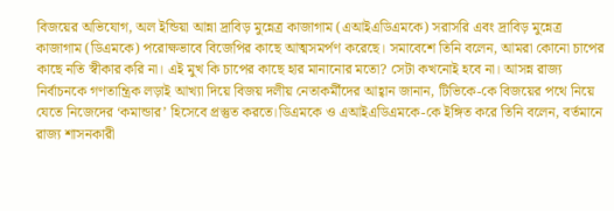বিজয়ের অভিযোগ, অল ইন্ডিয়া আন্না দ্রাবিড় মুন্নেত্র কাজাগাম (এআইএডিএমকে) সরাসরি এবং দ্রাবিড় মুন্নেত্র কাজাগাম (ডিএমকে) পরোক্ষভাবে বিজেপির কাছে আত্মসমর্পণ করেছে। সমাবেশে তিনি বলেন, আমরা কোনো চাপের কাছে নতি স্বীকার করি না। এই মুখ কি চাপের কাছে হার মানানোর মতো? সেটা কখনোই হবে না। আসন্ন রাজ্য নির্বাচনকে গণতান্ত্রিক লড়াই আখ্যা দিয়ে বিজয় দলীয় নেতাকর্মীদের আহ্বান জানান, টিভিকে-কে বিজয়ের পথে নিয়ে যেতে নিজেদের ‘কমান্ডার’ হিসেবে প্রস্তুত করতে।ডিএমকে ও এআইএডিএমকে-কে ইঙ্গিত করে তিনি বলেন, বর্তমানে রাজ্য শাসনকারী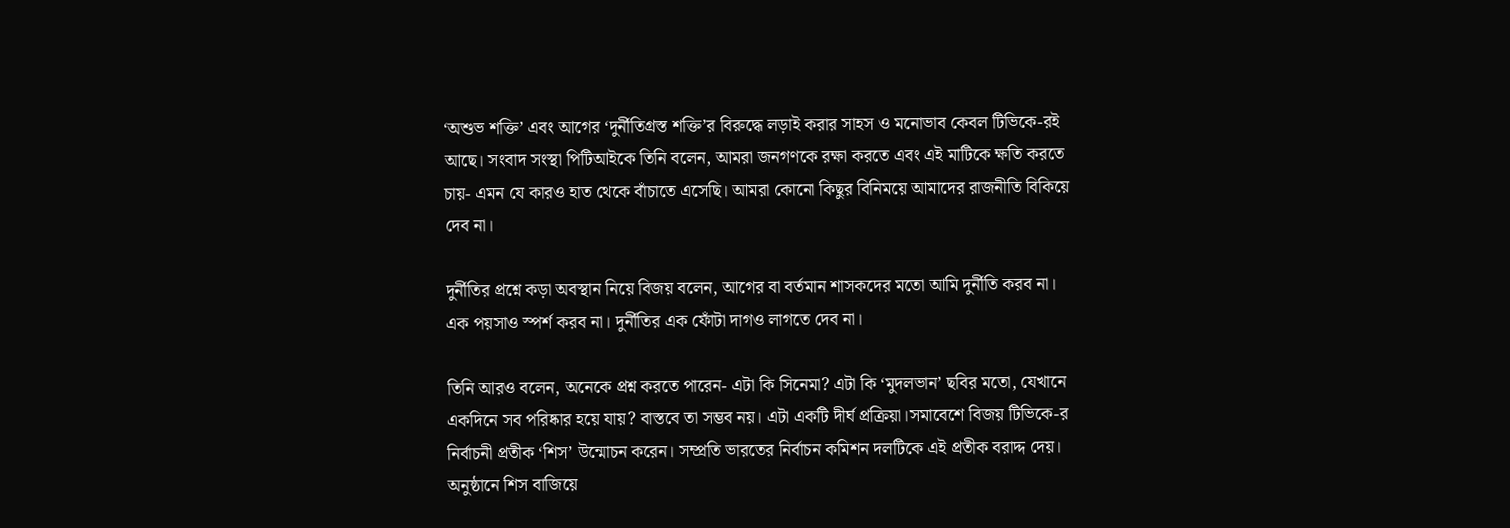‘অশুভ শক্তি’ এবং আগের ‘দুর্নীতিগ্রস্ত শক্তি’র বিরুদ্ধে লড়াই করার সাহস ও মনোভাব কেবল টিভিকে-রই আছে। সংবাদ সংস্থা পিটিআইকে তিনি বলেন, আমরা জনগণকে রক্ষা করতে এবং এই মাটিকে ক্ষতি করতে চায়- এমন যে কারও হাত থেকে বাঁচাতে এসেছি। আমরা কোনো কিছুর বিনিময়ে আমাদের রাজনীতি বিকিয়ে দেব না।

দুর্নীতির প্রশ্নে কড়া অবস্থান নিয়ে বিজয় বলেন, আগের বা বর্তমান শাসকদের মতো আমি দুর্নীতি করব না। এক পয়সাও স্পর্শ করব না। দুর্নীতির এক ফোঁটা দাগও লাগতে দেব না।

তিনি আরও বলেন, অনেকে প্রশ্ন করতে পারেন- এটা কি সিনেমা? এটা কি ‘মুদলভান’ ছবির মতো, যেখানে একদিনে সব পরিষ্কার হয়ে যায়? বাস্তবে তা সম্ভব নয়। এটা একটি দীর্ঘ প্রক্রিয়া।সমাবেশে বিজয় টিভিকে-র নির্বাচনী প্রতীক ‘শিস’ উন্মোচন করেন। সম্প্রতি ভারতের নির্বাচন কমিশন দলটিকে এই প্রতীক বরাদ্দ দেয়। অনুষ্ঠানে শিস বাজিয়ে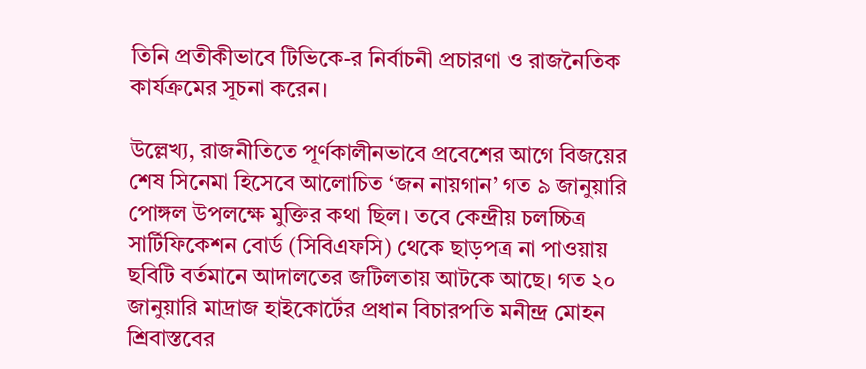তিনি প্রতীকীভাবে টিভিকে-র নির্বাচনী প্রচারণা ও রাজনৈতিক কার্যক্রমের সূচনা করেন।

উল্লেখ্য, রাজনীতিতে পূর্ণকালীনভাবে প্রবেশের আগে বিজয়ের শেষ সিনেমা হিসেবে আলোচিত ‘জন নায়গান’ গত ৯ জানুয়ারি পোঙ্গল উপলক্ষে মুক্তির কথা ছিল। তবে কেন্দ্রীয় চলচ্চিত্র সার্টিফিকেশন বোর্ড (সিবিএফসি) থেকে ছাড়পত্র না পাওয়ায় ছবিটি বর্তমানে আদালতের জটিলতায় আটকে আছে। গত ২০ জানুয়ারি মাদ্রাজ হাইকোর্টের প্রধান বিচারপতি মনীন্দ্র মোহন শ্রিবাস্তবের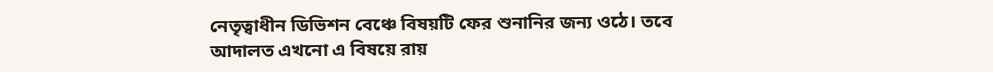নেতৃত্বাধীন ডিভিশন বেঞ্চে বিষয়টি ফের শুনানির জন্য ওঠে। তবে আদালত এখনো এ বিষয়ে রায়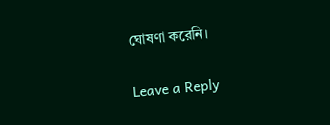ঘোষণা করেনি।

Leave a Reply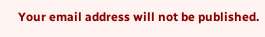Your email address will not be published.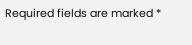Required fields are marked *